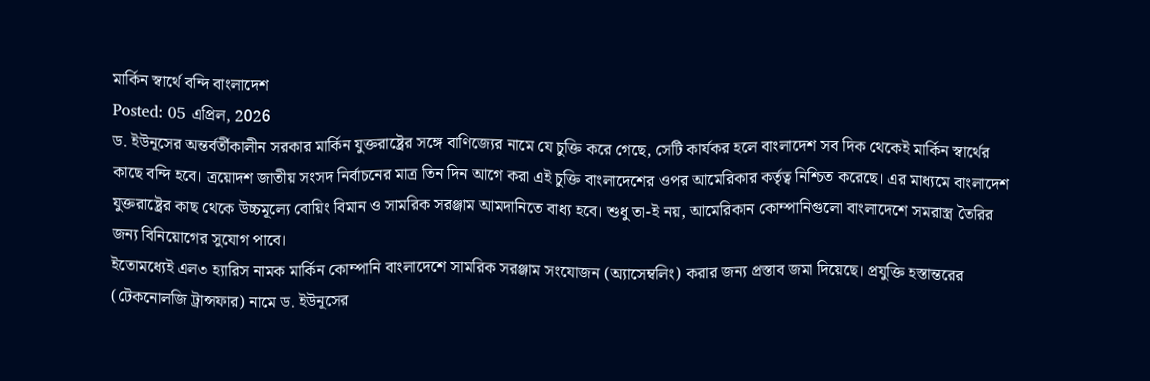মার্কিন স্বার্থে বন্দি বাংলাদেশ
Posted: 05 এপ্রিল, 2026
ড. ইউনূসের অন্তর্বর্তীকালীন সরকার মার্কিন যুক্তরাষ্ট্রের সঙ্গে বাণিজ্যের নামে যে চুক্তি করে গেছে, সেটি কার্যকর হলে বাংলাদেশ সব দিক থেকেই মার্কিন স্বার্থের কাছে বন্দি হবে। ত্রয়োদশ জাতীয় সংসদ নির্বাচনের মাত্র তিন দিন আগে করা এই চুক্তি বাংলাদেশের ওপর আমেরিকার কর্তৃত্ব নিশ্চিত করেছে। এর মাধ্যমে বাংলাদেশ যুক্তরাষ্ট্রের কাছ থেকে উচ্চমূল্যে বোয়িং বিমান ও সামরিক সরঞ্জাম আমদানিতে বাধ্য হবে। শুধু তা-ই নয়, আমেরিকান কোম্পানিগুলো বাংলাদেশে সমরাস্ত্র তৈরির জন্য বিনিয়োগের সুযোগ পাবে।
ইতোমধ্যেই এল৩ হ্যারিস নামক মার্কিন কোম্পানি বাংলাদেশে সামরিক সরঞ্জাম সংযোজন (অ্যাসেম্বলিং) করার জন্য প্রস্তাব জমা দিয়েছে। প্রযুক্তি হস্তান্তরের (টেকনোলজি ট্রান্সফার) নামে ড. ইউনূসের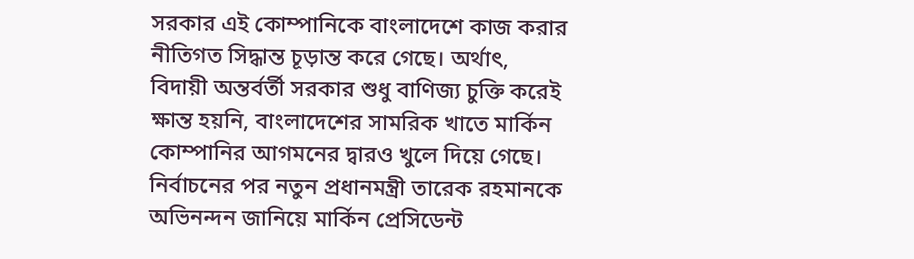সরকার এই কোম্পানিকে বাংলাদেশে কাজ করার নীতিগত সিদ্ধান্ত চূড়ান্ত করে গেছে। অর্থাৎ, বিদায়ী অন্তর্বর্তী সরকার শুধু বাণিজ্য চুক্তি করেই ক্ষান্ত হয়নি, বাংলাদেশের সামরিক খাতে মার্কিন কোম্পানির আগমনের দ্বারও খুলে দিয়ে গেছে। নির্বাচনের পর নতুন প্রধানমন্ত্রী তারেক রহমানকে অভিনন্দন জানিয়ে মার্কিন প্রেসিডেন্ট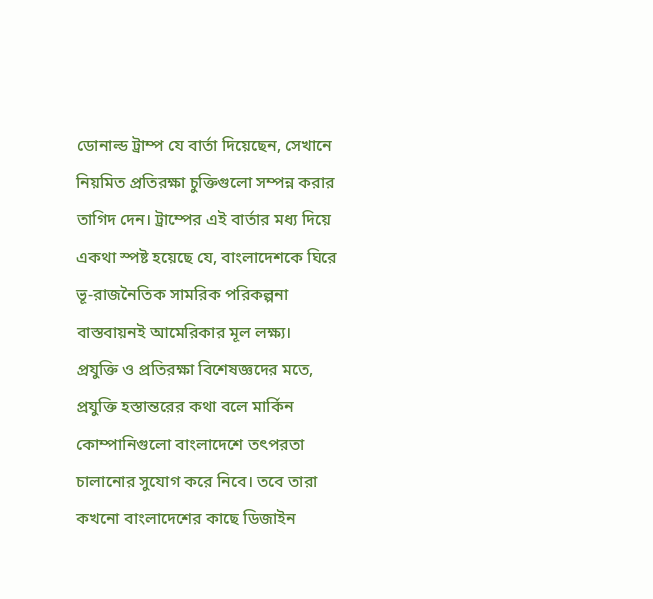ডোনাল্ড ট্রাম্প যে বার্তা দিয়েছেন, সেখানে নিয়মিত প্রতিরক্ষা চুক্তিগুলো সম্পন্ন করার তাগিদ দেন। ট্রাম্পের এই বার্তার মধ্য দিয়ে একথা স্পষ্ট হয়েছে যে, বাংলাদেশকে ঘিরে ভূ-রাজনৈতিক সামরিক পরিকল্পনা বাস্তবায়নই আমেরিকার মূল লক্ষ্য।
প্রযুক্তি ও প্রতিরক্ষা বিশেষজ্ঞদের মতে, প্রযুক্তি হস্তান্তরের কথা বলে মার্কিন কোম্পানিগুলো বাংলাদেশে তৎপরতা চালানোর সুযোগ করে নিবে। তবে তারা কখনো বাংলাদেশের কাছে ডিজাইন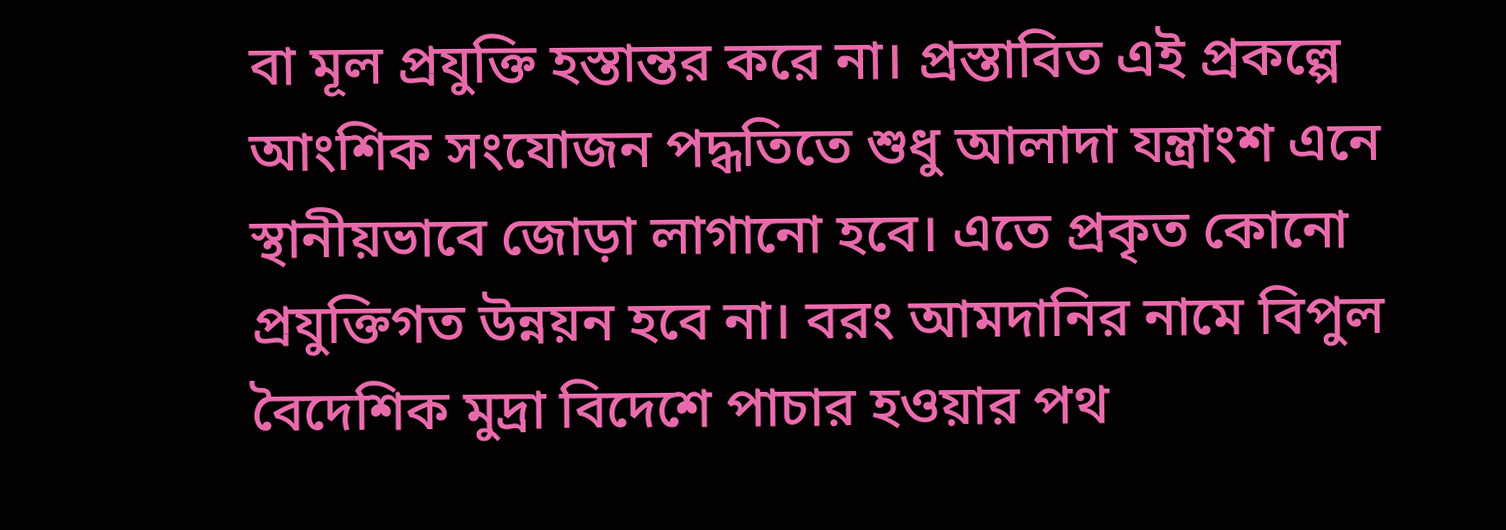বা মূল প্রযুক্তি হস্তান্তর করে না। প্রস্তাবিত এই প্রকল্পে আংশিক সংযোজন পদ্ধতিতে শুধু আলাদা যন্ত্রাংশ এনে স্থানীয়ভাবে জোড়া লাগানো হবে। এতে প্রকৃত কোনো প্রযুক্তিগত উন্নয়ন হবে না। বরং আমদানির নামে বিপুল বৈদেশিক মুদ্রা বিদেশে পাচার হওয়ার পথ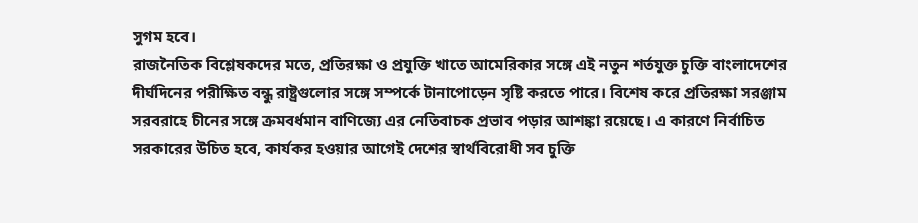সুগম হবে।
রাজনৈতিক বিশ্লেষকদের মতে, প্রতিরক্ষা ও প্রযুক্তি খাতে আমেরিকার সঙ্গে এই নতুন শর্তযুক্ত চুক্তি বাংলাদেশের দীর্ঘদিনের পরীক্ষিত বন্ধু রাষ্ট্রগুলোর সঙ্গে সম্পর্কে টানাপোড়েন সৃষ্টি করতে পারে। বিশেষ করে প্রতিরক্ষা সরঞ্জাম সরবরাহে চীনের সঙ্গে ক্রমবর্ধমান বাণিজ্যে এর নেতিবাচক প্রভাব পড়ার আশঙ্কা রয়েছে। এ কারণে নির্বাচিত সরকারের উচিত হবে, কার্যকর হওয়ার আগেই দেশের স্বার্থবিরোধী সব চুক্তি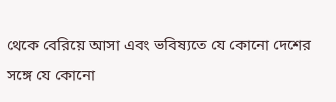থেকে বেরিয়ে আসা এবং ভবিষ্যতে যে কোনো দেশের সঙ্গে যে কোনো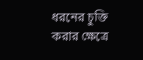ধরনের চুক্তি করার ক্ষেত্রে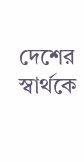দেশের স্বার্থকে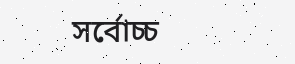সর্বোচ্চ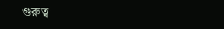গুরুত্ব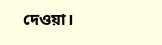দেওয়া।